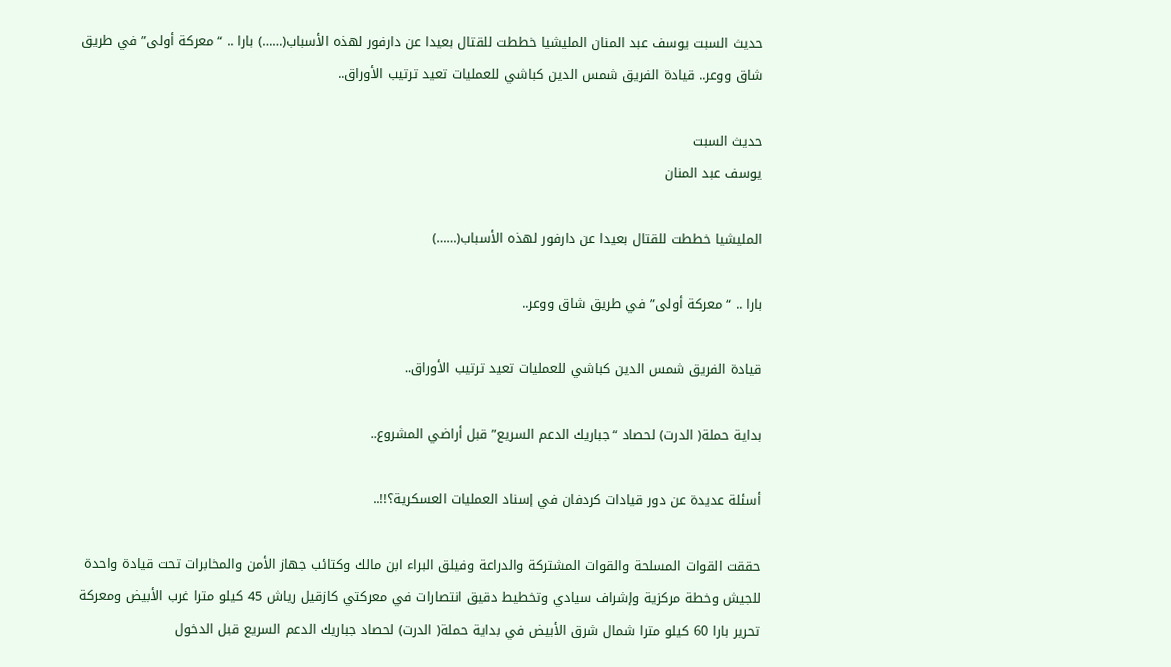حديث السبت يوسف عبد المنان المليشيا خططت للقتال بعيدا عن دارفور لهذه الأسباب(……) بارا .. “معركة أولى” في طريق شاق ووعر.. قيادة الفريق شمس الدين كباشي للعمليات تعيد ترتيب الأوراق..

حديث السبت
يوسف عبد المنان

المليشيا خططت للقتال بعيدا عن دارفور لهذه الأسباب(……)

بارا .. “معركة أولى” في طريق شاق ووعر..

قيادة الفريق شمس الدين كباشي للعمليات تعيد ترتيب الأوراق..

بداية حملة( الدرت) لحصاد “جباريك الدعم السريع” قبل أراضي المشروع..

أسئلة عديدة عن دور قيادات كردفان في إسناد العمليات العسكرية؟!!..

حققت القوات المسلحة والقوات المشتركة والدراعة وفيلق البراء ابن مالك وكتائب جهاز الأمن والمخابرات تحت قيادة واحدة للجيش وخطة مركزية وإشراف سيادي وتخطيط دقيق انتصارات في معركتي كازقيل رياش 45 كيلو مترا غرب الأبيض ومعركة تحرير بارا 60 كيلو مترا شمال شرق الأبيض في بداية حملة( الدرت) لحصاد جباريك الدعم السريع قبل الدخول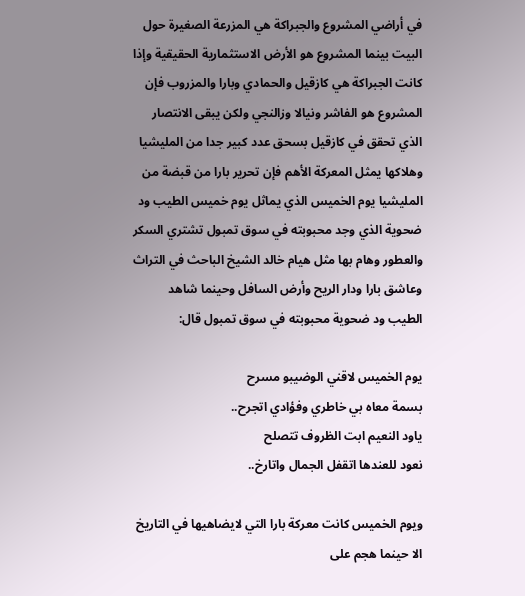في أراضي المشروع والجبراكة هي المزرعة الصغيرة حول البيت بينما المشروع هو الأرض الاستثمارية الحقيقية وإذا كانت الجبراكة هي كازقيل والحمادي وبارا والمزروب فإن المشروع هو الفاشر ونيالا وزالنجي ولكن يبقى الانتصار الذي تحقق في كازقيل بسحق عدد كبير جدا من المليشيا وهلاكها يمثل المعركة الأهم فإن تحرير بارا من قبضة من المليشيا يوم الخميس الذي يماثل يوم خميس الطيب ود ضحوية الذي وجد محبوبته في سوق تمبول تشتري السكر والعطور وهام بها مثل هيام خالد الشيخ الباحث في التراث وعاشق بارا ودار الريح وأرض السافل وحينما شاهد الطيب ود ضحوية محبوبته في سوق تمبول قال:

يوم الخميس لاقني الوضيبو مسرح
بسمة معاه بي خاطري وفؤادي اتجرح..
ياود النعيم ابت الظروف تتصلح
نعود للعندها اتقفل الجمال واتارخ..

ويوم الخميس كانت معركة بارا التي لايضاهيها في التاريخ الا حينما هجم على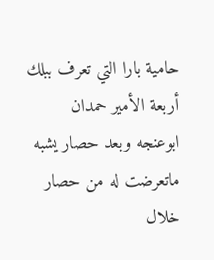حامية بارا التي تعرف ببلك أربعة الأمير حمدان ابوعنجه وبعد حصار يشبه ماتعرضت له من حصار خلال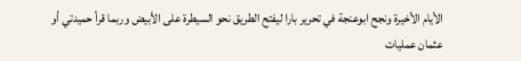الأيام الأخيرة ونجح ابوعنجة في تحرير بارا ليفتح الطريق نحو السيطرة على الأبيض وربما قرأ حميدتي أو عثمان عمليات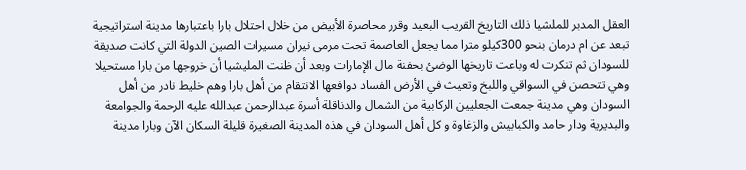العقل المدبر للملشيا ذلك التاريخ القريب البعيد وقرر محاصرة الأبيض من خلال احتلال بارا باعتبارها مدينة استراتيجية تبعد عن ام درمان بنحو 300كيلو مترا مما يجعل العاصمة تحت مرمى نيران مسيرات الصين الدولة التي كانت صديقة للسودان ثم تنكرت له وباعت تاريخها الوضئ بحفنة مال الإمارات وبعد أن ظنت المليشيا أن خروجها من بارا مستحيلا وهي تتحصن في السواقي واللبخ وتعيث في الأرض الفساد دوافعها الانتقام من أهل بارا وهم خليط نادر من أهل السودان وهي مدينة جمعت الجعليين الركابية من الشمال والدناقلة أسرة عبدالرحمن عبدالله عليه الرحمة والجوامعة والبديرية ودار حامد والكبابيش والزغاوة و كل أهل السودان في هذه المدينة الصغيرة قليلة السكان الآن وبارا مدينة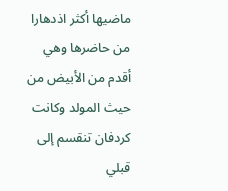ماضيها أكثر اذدهارا من حاضرها وهي أقدم من الأبيض من حيث المولد وكانت كردفان تنقسم إلى قبلي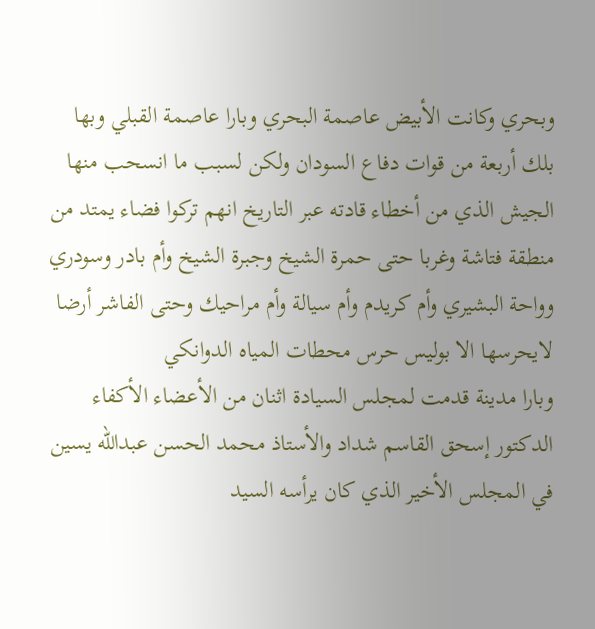وبحري وكانت الأبيض عاصمة البحري وبارا عاصمة القبلي وبها بلك أربعة من قوات دفاع السودان ولكن لسبب ما انسحب منها الجيش الذي من أخطاء قادته عبر التاريخ انهم تركوا فضاء يمتد من منطقة فتاشة وغربا حتى حمرة الشيخ وجبرة الشيخ وأم بادر وسودري وواحة البشيري وأم كريدم وأم سيالة وأم مراحيك وحتى الفاشر أرضا لايحرسها الا بوليس حرس محطات المياه الدوانكي
وبارا مدينة قدمت لمجلس السيادة اثنان من الأعضاء الأكفاء الدكتور إسحق القاسم شداد والأستاذ محمد الحسن عبدالله يسين في المجلس الأخير الذي كان يرأسه السيد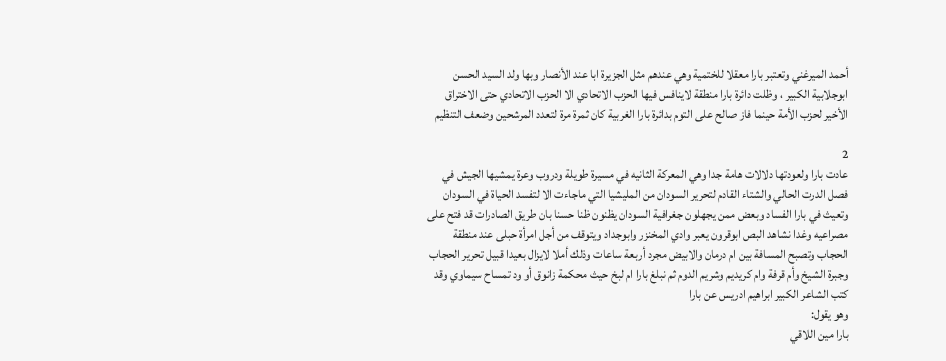أحمد الميرغني وتعتبر بارا معقلا للختمية وهي عندهم مثل الجزيرة ابا عند الأنصار وبها ولد السيد الحسن ابوجلابية الكبير ، وظلت دائرة بارا منطقة لاينافس فيها الحزب الاتحادي الا الحزب الاتحادي حتى الاختراق الأخير لحزب الأمة حينما فاز صالح على التوم بدائرة بارا الغربية كان ثمرة مرة لتعدد المرشحين وضعف التنظيم

2
عادت بارا ولعودتها دلالات هامة جدا وهي المعركة الثانيه في مسيرة طويلة ودروب وعرة يمشيها الجيش في فصل الدرت الحالي والشتاء القادم لتحرير السودان من المليشيا التي ماجاءت الا لتفسد الحياة في السودان وتعيث في بارا الفساد وبعض ممن يجهلون جغرافية السودان يظنون ظنا حسنا بان طريق الصادرات قد فتح على مصراعيه وغدا نشاهد البص ابوقرون يعبر وادي المخنزر وابوجداد ويتوقف من أجل امرأة حبلى عند منطقة الحجاب وتصبح المسافة بين ام درمان والابيض مجرد أربعة ساعات وذلك أملا لايزال بعيدا قبيل تحرير الحجاب وجبرة الشيخ وأم قرفة وام كريديم وشريم الدوم ثم نبلغ بارا ام لبخ حيث محكمة زانوق أو ود تمساح سيماوي وقد كتب الشاعر الكبير ابراهيم ادريس عن بارا
وهو يقول:
بارا مين اللاقي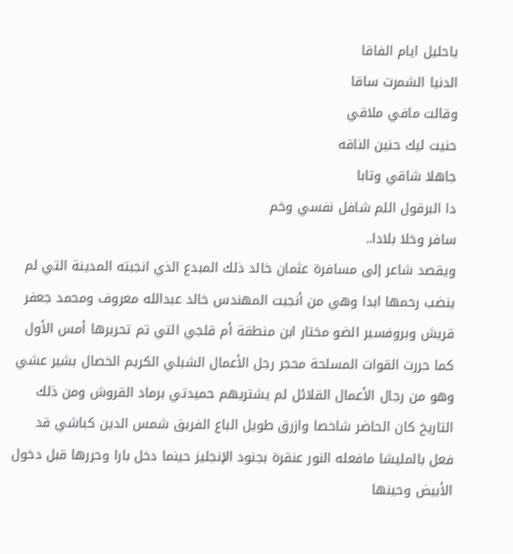ياحليل ايام الفاقا
الدنيا الشمرت ساقا
وقالت مافي ملاقي
حنيت ليك حنين الناقه
جاهلا شاقي وتابا
دا البرقول اللم شافل نفسي وخم
سافر وخلا بلادا..
ويقصد شاعر إلى مسافرة عثمان خالد ذلك المبدع الذي انجبته المدينة التي لم ينضب رحمها ابدا وهي من أنجبت المهندس خالد عبدالله معروف ومحمد جعفر قريش وبروفسير الضو مختار ابن منطقة أم قلجي التي تم تحريرها أمس الأول كما حررت القوات المسلحة محجر رجل الأعمال الشبلي الكريم الخصال بشير عشي وهو من رجال الأعمال القلائل لم يشتريهم حميدتي برماد القروش ومن ذلك التاريخ كان الحاضر شاخصا وازرق طويل الباع الفريق شمس الدين كباشي قد فعل بالمليشا مافعله النور عنقرة بجنود الإنجليز حينما دخل بارا وحررها قبل دخول الأبيض وحينها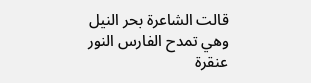قالت الشاعرة بحر النيل وهي تمدح الفارس النور عنقرة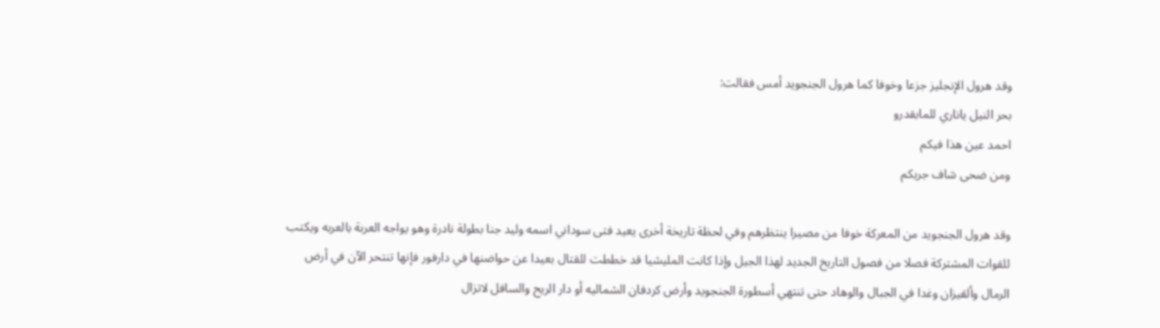وقد هرول الإنجليز جزعا وخوفا كما هرول الجنجويد أمس فقالت:
بحر النيل ياناري للمابقدرو
احمد عين هذا فيكم
ومن ضحى شاف جريكم

وقد هرول الجنجويد من المعركة خوفا من مصيرا ينتظرهم وفي لحظة تاريخة أخرى يعيد فتى سوداني اسمه وليد جنا بطولة نادرة وهو يواجه العربة بالعربه ويكتب للقوات المشتركة فصلا من فصول التاريخ الجديد لهذا الجيل وإذا كانت المليشيا قد خططت للقتال بعيدا عن حواضنها في دارفور فإنها تنتحر الآن في أرض الرمال وألقيزان وغدا في الجبال والوهاد حتى تنتهي أسطورة الجنجويد وأرض كردفان الشماليه أو دار الريح والسافل لاتزال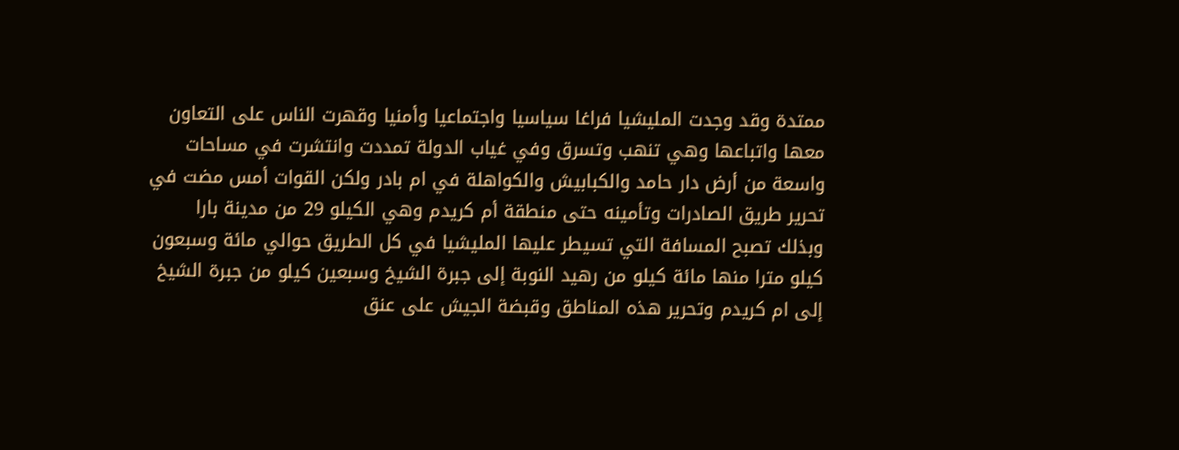ممتدة وقد وجدت المليشيا فراغا سياسيا واجتماعيا وأمنيا وقهرت الناس على التعاون معها واتباعها وهي تنهب وتسرق وفي غياب الدولة تمددت وانتشرت في مساحات واسعة من أرض دار حامد والكبابيش والكواهلة في ام بادر ولكن القوات أمس مضت في تحرير طريق الصادرات وتأمينه حتى منطقة أم كريدم وهي الكيلو 29 من مدينة بارا وبذلك تصبح المسافة التي تسيطر عليها المليشيا في كل الطريق حوالي مائة وسبعون كيلو مترا منها مائة كيلو من رهيد النوبة إلى جبرة الشيخ وسبعين كيلو من جبرة الشيخ إلى ام كريدم وتحرير هذه المناطق وقبضة الجيش على عنق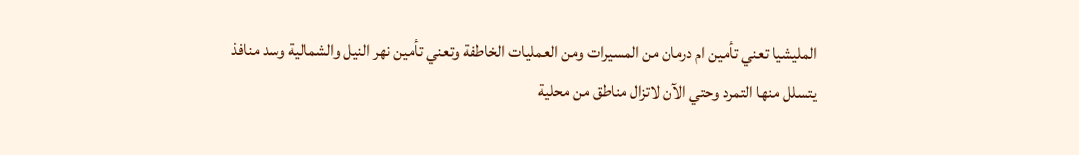المليشيا تعني تأمين ام درمان من المسيرات ومن العمليات الخاطفة وتعني تأمين نهر النيل والشمالية وسد منافذ يتسلل منها التمرد وحتي الآن لاتزال مناطق من محلية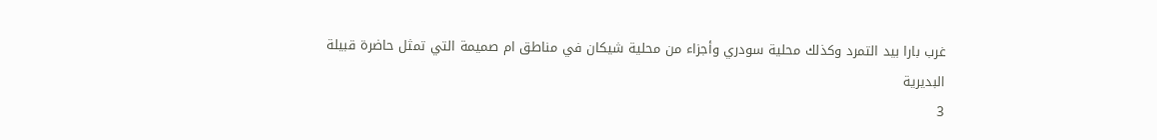غرب بارا بيد التمرد وكذلك محلية سودري وأجزاء من محلية شيكان في مناطق ام صميمة التي تمثل حاضرة قبيلة البديرية
3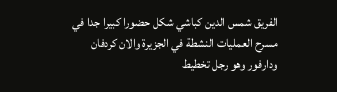الفريق شمس الدين كباشي شكل حضورا كبيرا جدا في مسرح العمليات النشطة في الجزيرة والان كردفان ودارفور وهو رجل تخطيط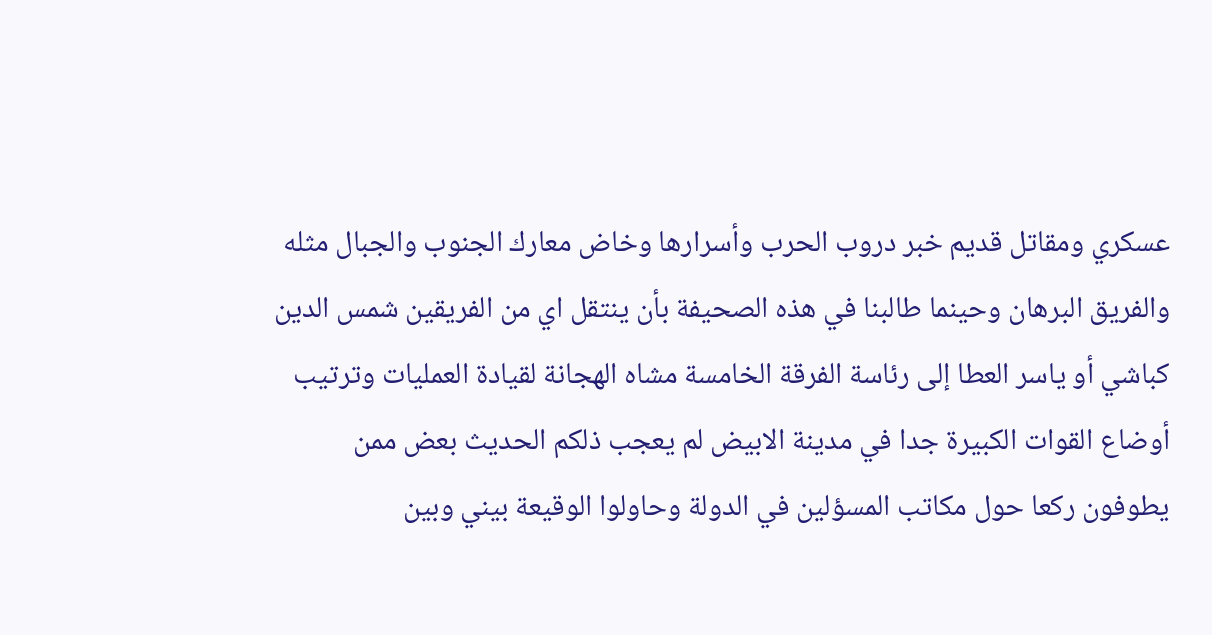عسكري ومقاتل قديم خبر دروب الحرب وأسرارها وخاض معارك الجنوب والجبال مثله والفريق البرهان وحينما طالبنا في هذه الصحيفة بأن ينتقل اي من الفريقين شمس الدين كباشي أو ياسر العطا إلى رئاسة الفرقة الخامسة مشاه الهجانة لقيادة العمليات وترتيب أوضاع القوات الكبيرة جدا في مدينة الابيض لم يعجب ذلكم الحديث بعض ممن يطوفون ركعا حول مكاتب المسؤلين في الدولة وحاولوا الوقيعة بيني وبين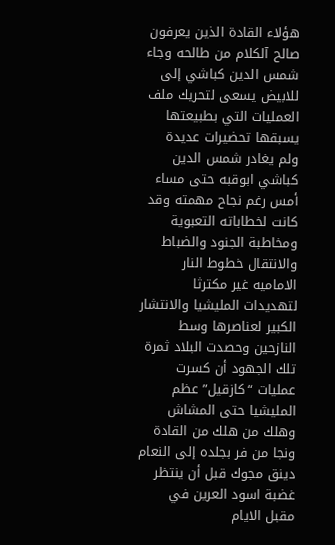هؤلاء القادة الذين يعرفون صالح آلكلام من طالحه وجاء شمس الدين كباشي إلى للابيض يسعى لتحريك ملف العمليات التي بطبيعتها يسبقها تحضيرات عديدة ولم يغادر شمس الدين كباشي ابوقبه حتى مساء أمس رغم نجاح مهمته وقد كانت لخطاباته التعبوية ومخاطبة الجنود والضباط والانتقال خطوط النار الاماميه غير مكترثا لتهديدات المليشيا والانتشار الكبير لعناصرها وسط النازحين وحصدت البلاد ثمرة تلك الجهود أن كسرت عمليات “كازقيل” عظم المليشيا حتى المشاش وهلك من هلك من القادة ونجا من فر بجلده إلى النعام دينق مجوك قبل أن ينتظر غضبة اسود العرين في مقبل الايام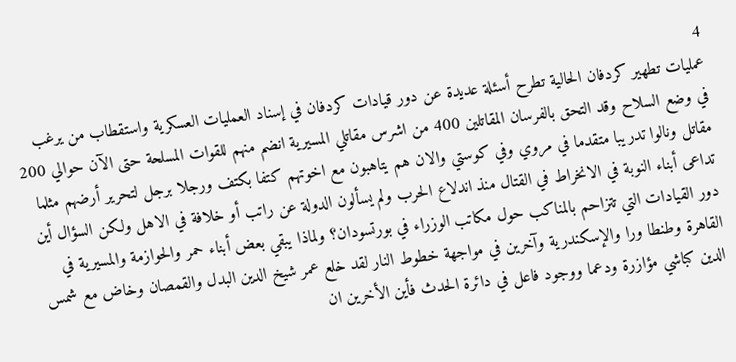4
عمليات تطهير كردفان الحالية تطرح أسئلة عديدة عن دور قيادات كردفان في إسناد العمليات العسكرية واستقطاب من يرغب في وضع السلاح وقد التحق بالفرسان المقاتلين 400 من اشرس مقاتلي المسيرية انضم منهم للقوات المسلحة حتى الآن حوالي 200 مقاتل ونالوا تدريبا متقدما في مروي وفي كوستي والان هم يتاهبون مع اخوتهم كتفا بكتف ورجلا برجل لتحرير أرضهم مثلما تداعى أبناء النوبة في الانخراط في القتال منذ اندلاع الحرب ولم يسألون الدولة عن راتب أو خلافة في الاهل ولكن السؤال أين دور القيادات التي تتزاحم بالمناكب حول مكاتب الوزراء في بورتسودان؟ ولماذا يبقي بعض أبناء حمر والحوازمة والمسيرية في القاهرة وطنطا ورا والإسكندرية وآخرين في مواجهة خطوط النار لقد خلع عمر شيخ الدين البدل والقمصان وخاض مع شمس الدين كباشي مؤازرة ودعما ووجود فاعل في دائرة الحدث فأين الأخرين ان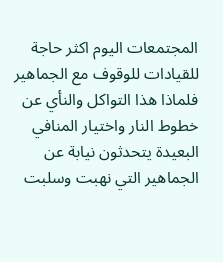المجتمعات اليوم اكثر حاجة للقيادات للوقوف مع الجماهير فلماذا هذا التواكل والنأي عن خطوط النار واختيار المنافي البعيدة يتحدثون نيابة عن الجماهير التي نهبت وسلبت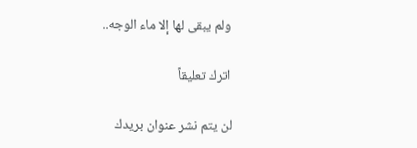ولم يبقى لها إلا ماء الوجه..

اترك تعليقاً

لن يتم نشر عنوان بريدك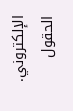الإلكتروني. الحقول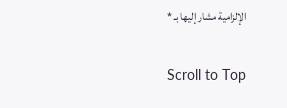الإلزامية مشار إليها بـ *

Scroll to Top